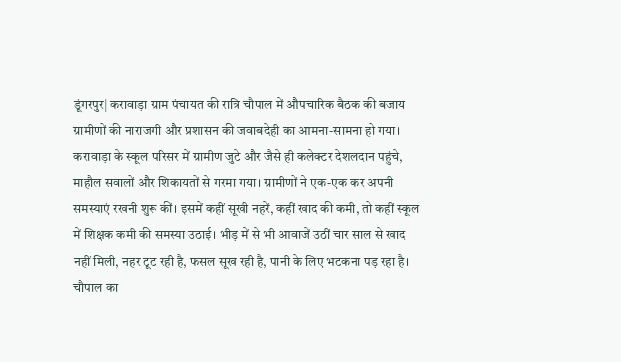डूंगरपुर| करावाड़ा ग्राम पंचायत की रात्रि चौपाल में औपचारिक बैठक की बजाय ग्रामीणों की नाराजगी और प्रशासन की जवाबदेही का आमना-सामना हो गया। करावाड़ा के स्कूल परिसर में ग्रामीण जुटे और जैसे ही कलेक्टर देशलदान पहुंचे, माहौल सवालों और शिकायतों से गरमा गया। ग्रामीणों ने एक-एक कर अपनी समस्याएं रखनी शुरू कीं। इसमें कहीं सूखी नहरें, कहीं खाद की कमी, तो कहीं स्कूल में शिक्षक कमी की समस्या उठाई। भीड़ में से भी आवाजें उठीं चार साल से खाद नहीं मिली, नहर टूट रही है, फसल सूख रही है, पानी के लिए भटकना पड़ रहा है। चौपाल का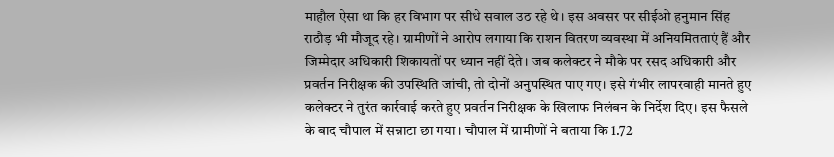माहौल ऐसा था कि हर विभाग पर सीधे सवाल उठ रहे थे। इस अवसर पर सीईओ हनुमान सिंह राठौड़ भी मौजूद रहे। ग्रामीणों ने आरोप लगाया कि राशन वितरण व्यवस्था में अनियमितताएं हैं और जिम्मेदार अधिकारी शिकायतों पर ध्यान नहीं देते। जब कलेक्टर ने मौके पर रसद अधिकारी और प्रवर्तन निरीक्षक की उपस्थिति जांची, तो दोनों अनुपस्थित पाए गए। इसे गंभीर लापरवाही मानते हुए कलेक्टर ने तुरंत कार्रवाई करते हुए प्रवर्तन निरीक्षक के खिलाफ निलंबन के निर्देश दिए। इस फैसले के बाद चौपाल में सन्नाटा छा गया। चौपाल में ग्रामीणों ने बताया कि 1.72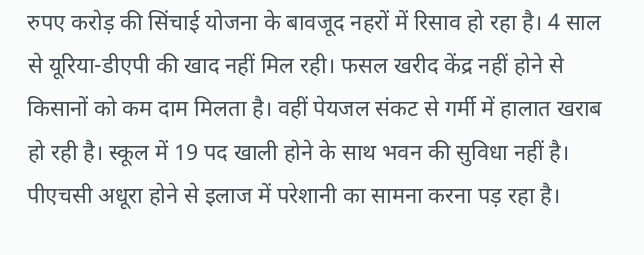रुपए करोड़ की सिंचाई योजना के बावजूद नहरों में रिसाव हो रहा है। 4 साल से यूरिया-डीएपी की खाद नहीं मिल रही। फसल खरीद केंद्र नहीं होने से किसानों को कम दाम मिलता है। वहीं पेयजल संकट से गर्मी में हालात खराब हो रही है। स्कूल में 19 पद खाली होने के साथ भवन की सुविधा नहीं है। पीएचसी अधूरा होने से इलाज में परेशानी का सामना करना पड़ रहा है।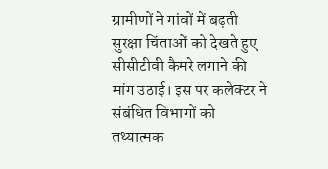ग्रामीणों ने गांवों में बढ़ती सुरक्षा चिंताओं को देखते हुए सीसीटीवी कैमरे लगाने की मांग उठाई। इस पर कलेक्टर ने संबंधित विभागों को तथ्यात्मक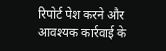रिपोर्ट पेश करने और आवश्यक कार्रवाई के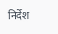निर्देश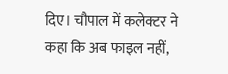दिए। चौपाल में कलेक्टर ने कहा कि अब फाइल नहीं,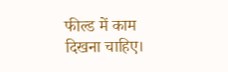फील्ड में काम दिखना चाहिए।